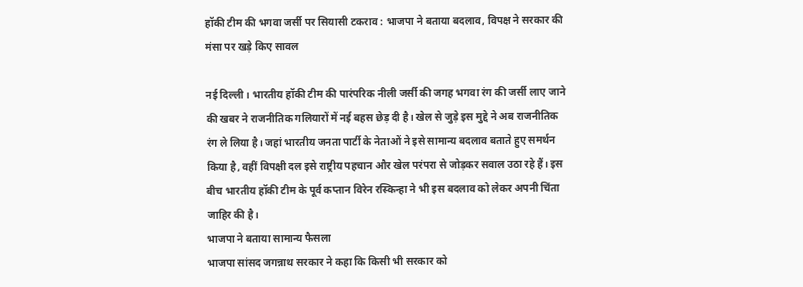हॉकी टीम की भगवा जर्सी पर सियासी टकराव : भाजपा ने बताया बदलाव, विपक्ष ने सरकार की मंसा पर खड़े किए सावल

नई दिल्ली। भारतीय हॉकी टीम की पारंपरिक नीली जर्सी की जगह भगवा रंग की जर्सी लाए जाने की खबर ने राजनीतिक गलियारों में नई बहस छेड़ दी है। खेल से जुड़े इस मुद्दे ने अब राजनीतिक रंग ले लिया है। जहां भारतीय जनता पार्टी के नेताओं ने इसे सामान्य बदलाव बताते हुए समर्थन किया है, वहीं विपक्षी दल इसे राष्ट्रीय पहचान और खेल परंपरा से जोड़कर सवाल उठा रहे हैं। इस बीच भारतीय हॉकी टीम के पूर्व कप्तान विरेन रस्किन्हा ने भी इस बदलाव को लेकर अपनी चिंता जाहिर की है।
भाजपा ने बताया सामान्य फैसला
भाजपा सांसद जगन्नाथ सरकार ने कहा कि किसी भी सरकार को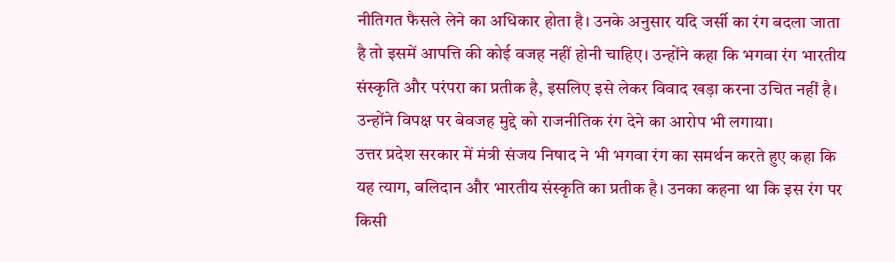नीतिगत फैसले लेने का अधिकार होता है। उनके अनुसार यदि जर्सी का रंग बदला जाता है तो इसमें आपत्ति की कोई वजह नहीं होनी चाहिए। उन्होंने कहा कि भगवा रंग भारतीय संस्कृति और परंपरा का प्रतीक है, इसलिए इसे लेकर विवाद खड़ा करना उचित नहीं है। उन्होंने विपक्ष पर बेवजह मुद्दे को राजनीतिक रंग देने का आरोप भी लगाया।
उत्तर प्रदेश सरकार में मंत्री संजय निषाद ने भी भगवा रंग का समर्थन करते हुए कहा कि यह त्याग, बलिदान और भारतीय संस्कृति का प्रतीक है। उनका कहना था कि इस रंग पर किसी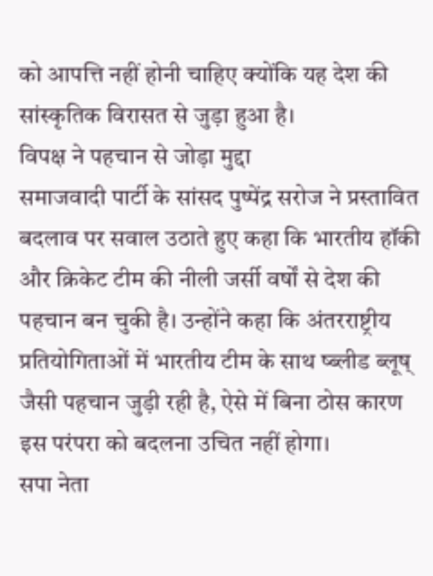को आपत्ति नहीं होनी चाहिए क्योंकि यह देश की सांस्कृतिक विरासत से जुड़ा हुआ है।
विपक्ष ने पहचान से जोड़ा मुद्दा
समाजवादी पार्टी के सांसद पुष्पेंद्र सरोज ने प्रस्तावित बदलाव पर सवाल उठाते हुए कहा कि भारतीय हॉकी और क्रिकेट टीम की नीली जर्सी वर्षों से देश की पहचान बन चुकी है। उन्होंने कहा कि अंतरराष्ट्रीय प्रतियोगिताओं में भारतीय टीम के साथ ष्ब्लीड ब्लूष् जैसी पहचान जुड़ी रही है, ऐसे में बिना ठोस कारण इस परंपरा को बदलना उचित नहीं होगा।
सपा नेता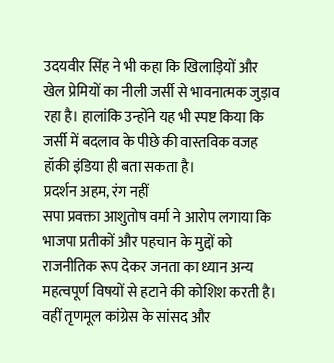उदयवीर सिंह ने भी कहा कि खिलाड़ियों और खेल प्रेमियों का नीली जर्सी से भावनात्मक जुड़ाव रहा है। हालांकि उन्होंने यह भी स्पष्ट किया कि जर्सी में बदलाव के पीछे की वास्तविक वजह हॉकी इंडिया ही बता सकता है।
प्रदर्शन अहम, रंग नहीं
सपा प्रवक्ता आशुतोष वर्मा ने आरोप लगाया कि भाजपा प्रतीकों और पहचान के मुद्दों को राजनीतिक रूप देकर जनता का ध्यान अन्य महत्वपूर्ण विषयों से हटाने की कोशिश करती है। वहीं तृणमूल कांग्रेस के सांसद और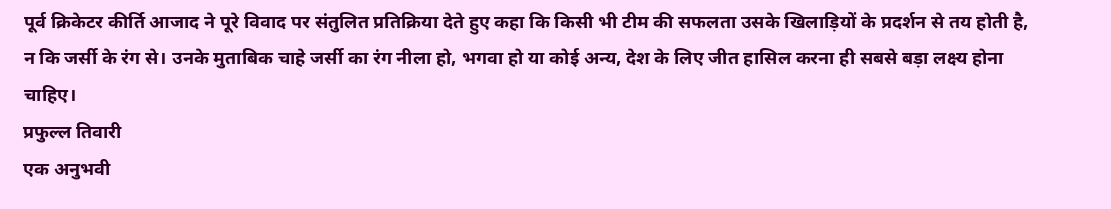पूर्व क्रिकेटर कीर्ति आजाद ने पूरे विवाद पर संतुलित प्रतिक्रिया देते हुए कहा कि किसी भी टीम की सफलता उसके खिलाड़ियों के प्रदर्शन से तय होती है, न कि जर्सी के रंग से। उनके मुताबिक चाहे जर्सी का रंग नीला हो, भगवा हो या कोई अन्य, देश के लिए जीत हासिल करना ही सबसे बड़ा लक्ष्य होना चाहिए।
प्रफुल्ल तिवारी
एक अनुभवी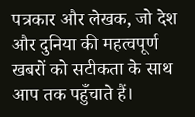पत्रकार और लेखक, जो देश और दुनिया की महत्वपूर्ण खबरों को सटीकता के साथ आप तक पहुँचाते हैं।